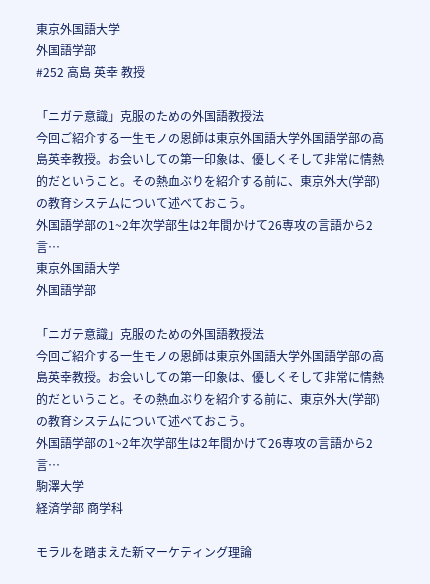東京外国語大学
外国語学部
#252 高島 英幸 教授

「ニガテ意識」克服のための外国語教授法
今回ご紹介する一生モノの恩師は東京外国語大学外国語学部の高島英幸教授。お会いしての第一印象は、優しくそして非常に情熱的だということ。その熱血ぶりを紹介する前に、東京外大(学部)の教育システムについて述べておこう。
外国語学部の1~2年次学部生は2年間かけて26専攻の言語から2言…
東京外国語大学
外国語学部

「ニガテ意識」克服のための外国語教授法
今回ご紹介する一生モノの恩師は東京外国語大学外国語学部の高島英幸教授。お会いしての第一印象は、優しくそして非常に情熱的だということ。その熱血ぶりを紹介する前に、東京外大(学部)の教育システムについて述べておこう。
外国語学部の1~2年次学部生は2年間かけて26専攻の言語から2言…
駒澤大学
経済学部 商学科

モラルを踏まえた新マーケティング理論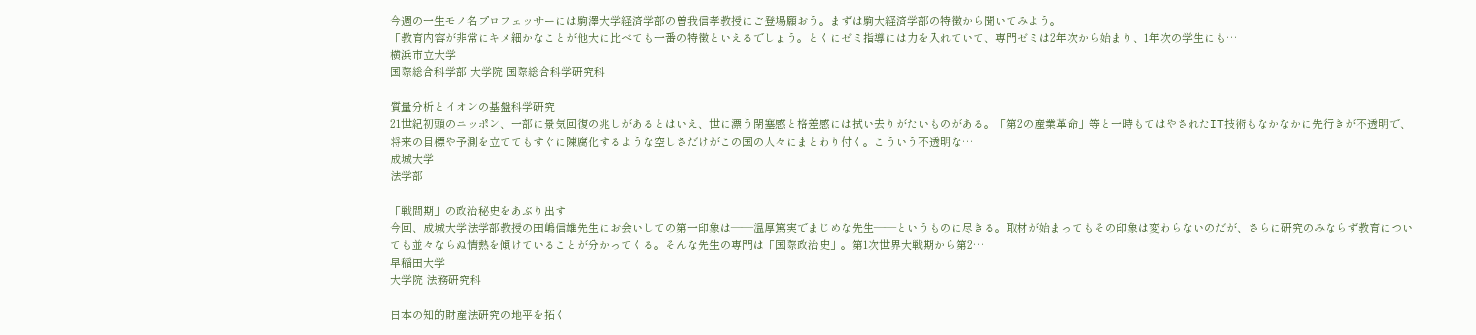今週の一生モノ名プロフェッサーには駒澤大学経済学部の曽我信孝教授にご登場願おう。まずは駒大経済学部の特徴から聞いてみよう。
「教育内容が非常にキメ細かなことが他大に比べても一番の特徴といえるでしょう。とくにゼミ指導には力を入れていて、専門ゼミは2年次から始まり、1年次の学生にも…
横浜市立大学
国際総合科学部 大学院 国際総合科学研究科

質量分析とイオンの基盤科学研究
21世紀初頭のニッポン、一部に景気回復の兆しがあるとはいえ、世に漂う閉塞感と格差感には拭い去りがたいものがある。「第2の産業革命」等と一時もてはやされたIT技術もなかなかに先行きが不透明で、将来の目標や予測を立ててもすぐに陳腐化するような空しさだけがこの国の人々にまとわり付く。こういう不透明な…
成城大学
法学部

「戦間期」の政治秘史をあぶり出す
今回、成城大学法学部教授の田嶋信雄先生にお会いしての第一印象は――温厚篤実でまじめな先生――というものに尽きる。取材が始まってもその印象は変わらないのだが、さらに研究のみならず教育についても並々ならぬ情熱を傾けていることが分かってくる。そんな先生の専門は「国際政治史」。第1次世界大戦期から第2…
早稲田大学
大学院 法務研究科

日本の知的財産法研究の地平を拓く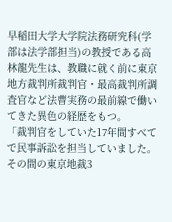早稲田大学大学院法務研究科(学部は法学部担当)の教授である高林龍先生は、教職に就く前に東京地方裁判所裁判官・最高裁判所調査官など法曹実務の最前線で働いてきた異色の経歴をもつ。
「裁判官をしていた17年間すべてで民事訴訟を担当していました。その間の東京地裁3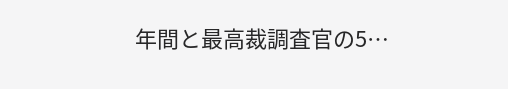年間と最高裁調査官の5…